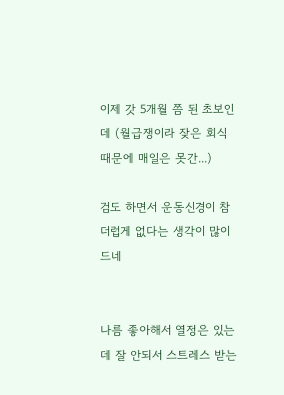이제 갓 5개월 쯤 된 초보인데 (월급쟁이라 잦은 회식 때문에 매일은 못간...)

검도 하면서 운동신경이 참 더럽게 없다는 생각이 많이 드네


나름 좋아해서 열정은 있는데 잘 안되서 스트레스 받는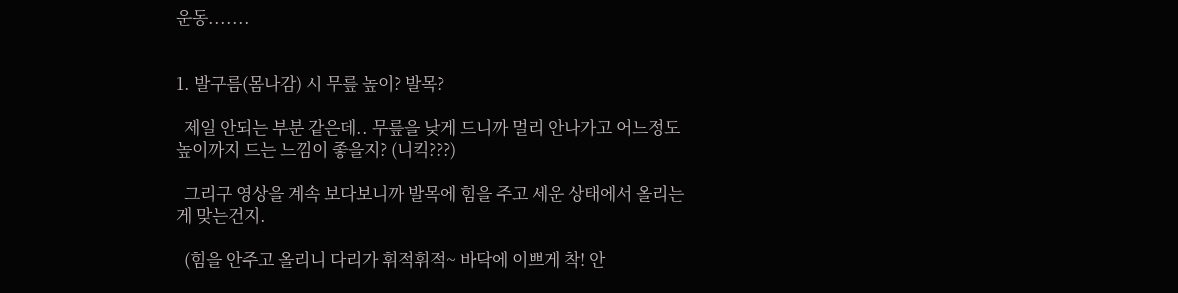운동.......


1. 발구름(몸나감) 시 무릎 높이? 발목?

  제일 안되는 부분 같은데.. 무릎을 낮게 드니까 멀리 안나가고 어느정도 높이까지 드는 느낌이 좋을지? (니킥???)

  그리구 영상을 계속 보다보니까 발목에 힘을 주고 세운 상태에서 올리는게 맞는건지.

  (힘을 안주고 올리니 다리가 휘적휘적~ 바닥에 이쁘게 착! 안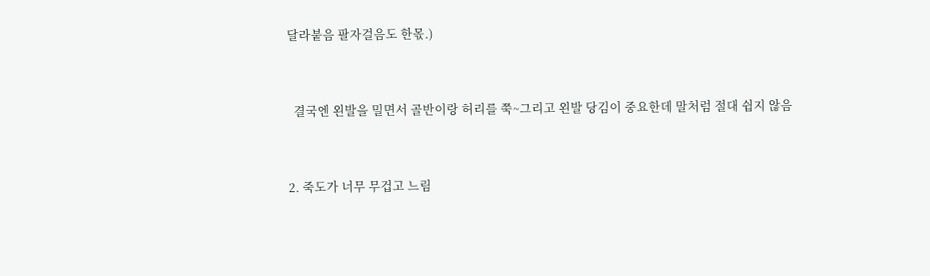달라붙음 팔자걸음도 한몫.)


  결국엔 왼발을 밀면서 골반이랑 허리를 쭉~그리고 왼발 당김이 중요한데 말처럼 절대 쉽지 않음


2. 죽도가 너무 무겁고 느림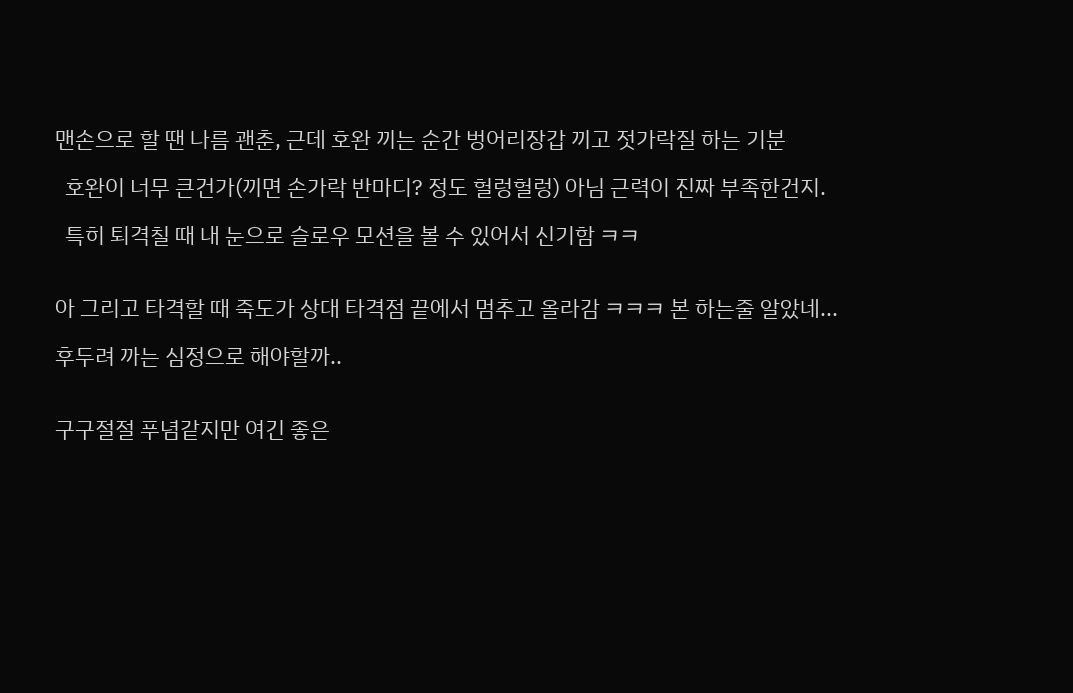맨손으로 할 땐 나름 괜춘, 근데 호완 끼는 순간 벙어리장갑 끼고 젓가락질 하는 기분

  호완이 너무 큰건가(끼면 손가락 반마디? 정도 헐렁헐렁) 아님 근력이 진짜 부족한건지.

  특히 퇴격칠 때 내 눈으로 슬로우 모션을 볼 수 있어서 신기함 ㅋㅋ


아 그리고 타격할 때 죽도가 상대 타격점 끝에서 멈추고 올라감 ㅋㅋㅋ 본 하는줄 알았네...

후두려 까는 심정으로 해야할까..


구구절절 푸념같지만 여긴 좋은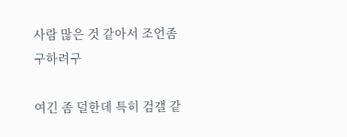사람 많은 것 같아서 조언좀 구하려구

여긴 좀 덜한데 특히 검갤 같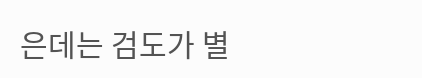은데는 검도가 별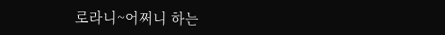로라니~어쩌니 하는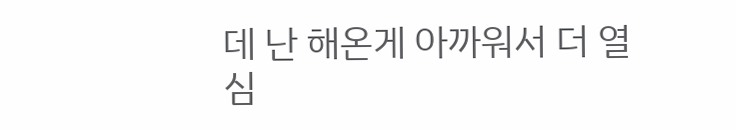데 난 해온게 아까워서 더 열심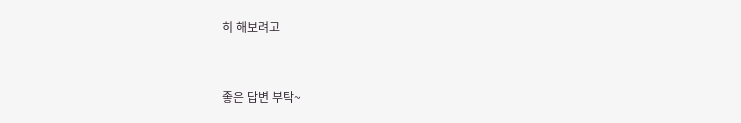히 해보려고


좋은 답변 부탁~